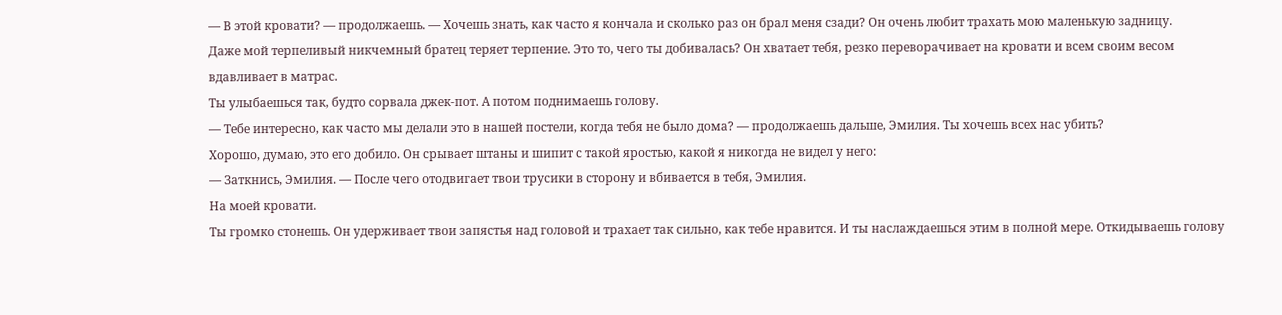— В этой кровати? — продолжаешь. — Хочешь знать, как часто я кончала и сколько раз он брал меня сзади? Он очень любит трахать мою маленькую задницу.
Даже мой терпеливый никчемный братец теряет терпение. Это то, чего ты добивалась? Он хватает тебя, резко переворачивает на кровати и всем своим весом вдавливает в матрас.
Ты улыбаешься так, будто сорвала джек-пот. А потом поднимаешь голову.
— Тебе интересно, как часто мы делали это в нашей постели, когда тебя не было дома? — продолжаешь дальше, Эмилия. Ты хочешь всех нас убить?
Хорошо, думаю, это его добило. Он срывает штаны и шипит с такой яростью, какой я никогда не видел у него:
— Заткнись, Эмилия. — После чего отодвигает твои трусики в сторону и вбивается в тебя, Эмилия.
На моей кровати.
Ты громко стонешь. Он удерживает твои запястья над головой и трахает так сильно, как тебе нравится. И ты наслаждаешься этим в полной мере. Откидываешь голову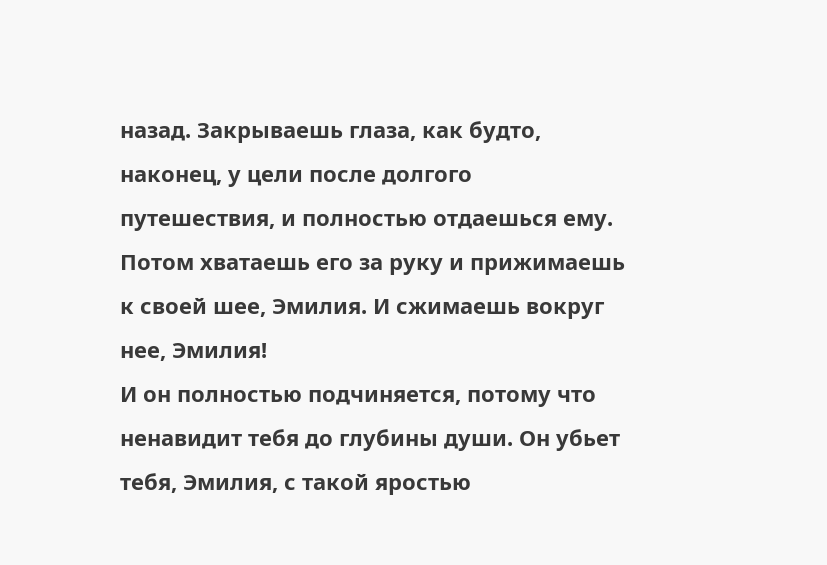назад. Закрываешь глаза, как будто, наконец, у цели после долгого путешествия, и полностью отдаешься ему. Потом хватаешь его за руку и прижимаешь к своей шее, Эмилия. И сжимаешь вокруг нее, Эмилия!
И он полностью подчиняется, потому что ненавидит тебя до глубины души. Он убьет тебя, Эмилия, с такой яростью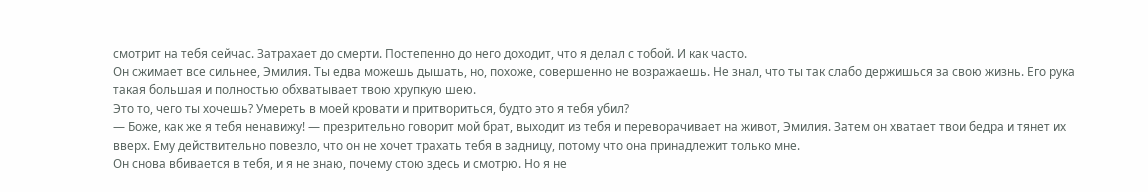смотрит на тебя сейчас. Затрахает до смерти. Постепенно до него доходит, что я делал с тобой. И как часто.
Он сжимает все сильнее, Эмилия. Ты едва можешь дышать, но, похоже, совершенно не возражаешь. Не знал, что ты так слабо держишься за свою жизнь. Его рука такая большая и полностью обхватывает твою хрупкую шею.
Это то, чего ты хочешь? Умереть в моей кровати и притвориться, будто это я тебя убил?
— Боже, как же я тебя ненавижу! — презрительно говорит мой брат, выходит из тебя и переворачивает на живот, Эмилия. Затем он хватает твои бедра и тянет их вверх. Ему действительно повезло, что он не хочет трахать тебя в задницу, потому что она принадлежит только мне.
Он снова вбивается в тебя, и я не знаю, почему стою здесь и смотрю. Но я не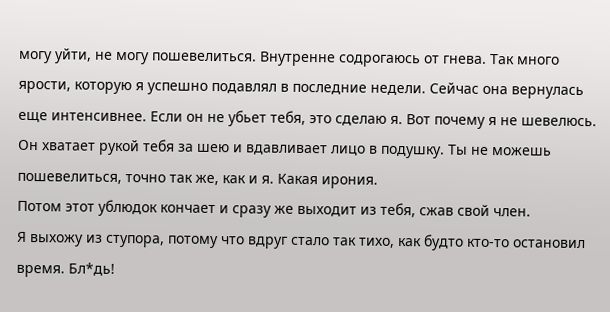могу уйти, не могу пошевелиться. Внутренне содрогаюсь от гнева. Так много ярости, которую я успешно подавлял в последние недели. Сейчас она вернулась еще интенсивнее. Если он не убьет тебя, это сделаю я. Вот почему я не шевелюсь.
Он хватает рукой тебя за шею и вдавливает лицо в подушку. Ты не можешь пошевелиться, точно так же, как и я. Какая ирония.
Потом этот ублюдок кончает и сразу же выходит из тебя, сжав свой член.
Я выхожу из ступора, потому что вдруг стало так тихо, как будто кто-то остановил время. Бл*дь!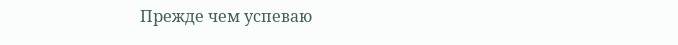Прежде чем успеваю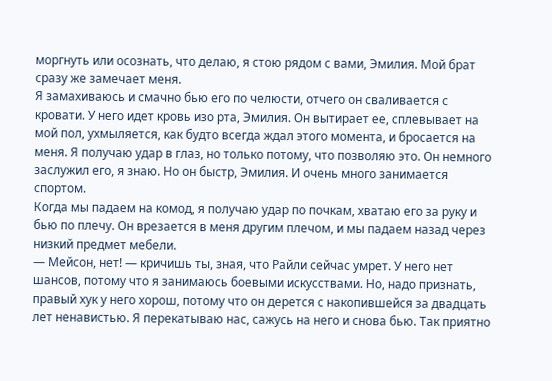моргнуть или осознать, что делаю, я стою рядом с вами, Эмилия. Мой брат сразу же замечает меня.
Я замахиваюсь и смачно бью его по челюсти, отчего он сваливается с кровати. У него идет кровь изо рта, Эмилия. Он вытирает ее, сплевывает на мой пол, ухмыляется, как будто всегда ждал этого момента, и бросается на меня. Я получаю удар в глаз, но только потому, что позволяю это. Он немного заслужил его, я знаю. Но он быстр, Эмилия. И очень много занимается спортом.
Когда мы падаем на комод, я получаю удар по почкам, хватаю его за руку и бью по плечу. Он врезается в меня другим плечом, и мы падаем назад через низкий предмет мебели.
— Мейсон, нет! — кричишь ты, зная, что Райли сейчас умрет. У него нет шансов, потому что я занимаюсь боевыми искусствами. Но, надо признать, правый хук у него хорош, потому что он дерется с накопившейся за двадцать лет ненавистью. Я перекатываю нас, сажусь на него и снова бью. Так приятно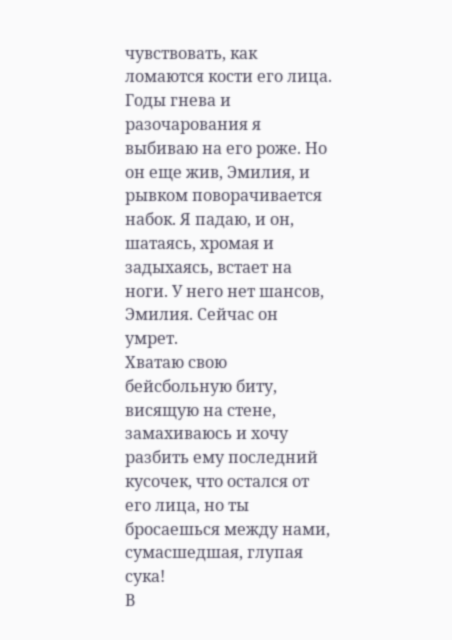чувствовать, как ломаются кости его лица. Годы гнева и разочарования я выбиваю на его роже. Но он еще жив, Эмилия, и рывком поворачивается набок. Я падаю, и он, шатаясь, хромая и задыхаясь, встает на ноги. У него нет шансов, Эмилия. Сейчас он умрет.
Хватаю свою бейсбольную биту, висящую на стене, замахиваюсь и хочу разбить ему последний кусочек, что остался от его лица, но ты бросаешься между нами, сумасшедшая, глупая сука!
В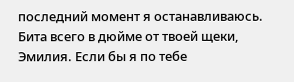последний момент я останавливаюсь. Бита всего в дюйме от твоей щеки, Эмилия. Если бы я по тебе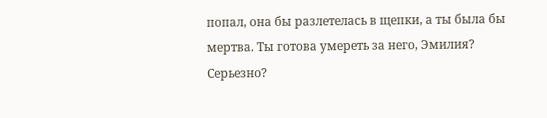попал, она бы разлетелась в щепки, а ты была бы мертва. Ты готова умереть за него, Эмилия? Серьезно?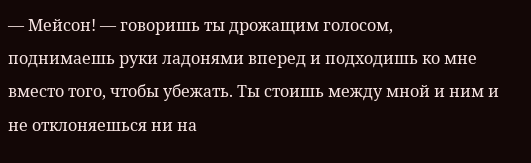— Мейсон! — говоришь ты дрожащим голосом, поднимаешь руки ладонями вперед и подходишь ко мне вместо того, чтобы убежать. Ты стоишь между мной и ним и не отклоняешься ни на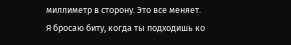миллиметр в сторону. Это все меняет.
Я бросаю биту, когда ты подходишь ко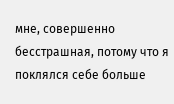мне, совершенно бесстрашная, потому что я поклялся себе больше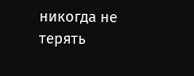никогда не терять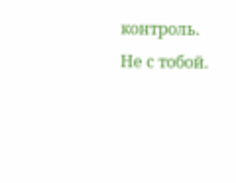контроль. Не с тобой.